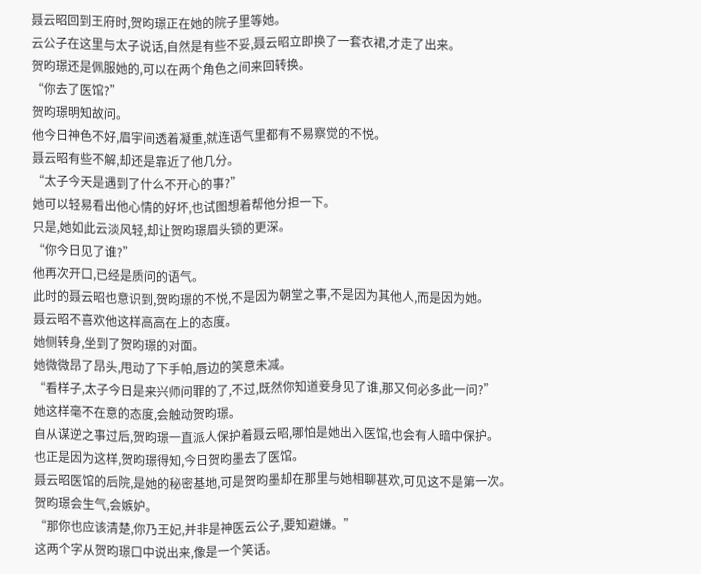聂云昭回到王府时,贺昀璟正在她的院子里等她。
云公子在这里与太子说话,自然是有些不妥,聂云昭立即换了一套衣裙,才走了出来。
贺昀璟还是佩服她的,可以在两个角色之间来回转换。
“你去了医馆?”
贺昀璟明知故问。
他今日神色不好,眉宇间透着凝重,就连语气里都有不易察觉的不悦。
聂云昭有些不解,却还是靠近了他几分。
“太子今天是遇到了什么不开心的事?”
她可以轻易看出他心情的好坏,也试图想着帮他分担一下。
只是,她如此云淡风轻,却让贺昀璟眉头锁的更深。
“你今日见了谁?”
他再次开口,已经是质问的语气。
此时的聂云昭也意识到,贺昀璟的不悦,不是因为朝堂之事,不是因为其他人,而是因为她。
聂云昭不喜欢他这样高高在上的态度。
她侧转身,坐到了贺昀璟的对面。
她微微昂了昂头,甩动了下手帕,唇边的笑意未减。
“看样子,太子今日是来兴师问罪的了,不过,既然你知道妾身见了谁,那又何必多此一问?”
她这样毫不在意的态度,会触动贺昀璟。
自从谋逆之事过后,贺昀璟一直派人保护着聂云昭,哪怕是她出入医馆,也会有人暗中保护。
也正是因为这样,贺昀璟得知,今日贺昀墨去了医馆。
聂云昭医馆的后院,是她的秘密基地,可是贺昀墨却在那里与她相聊甚欢,可见这不是第一次。
贺昀璟会生气,会嫉妒。
“那你也应该清楚,你乃王妃,并非是神医云公子,要知避嫌。”
这两个字从贺昀璟口中说出来,像是一个笑话。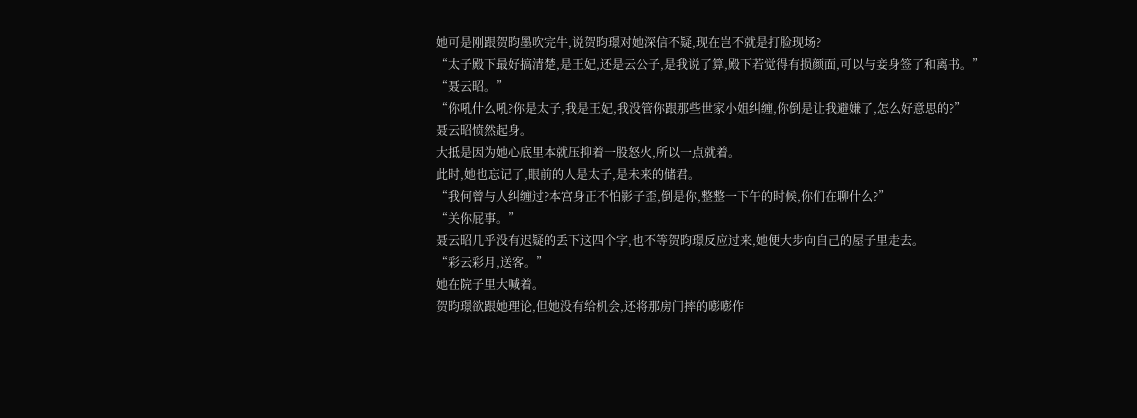她可是刚跟贺昀墨吹完牛,说贺昀璟对她深信不疑,现在岂不就是打脸现场?
“太子殿下最好搞清楚,是王妃,还是云公子,是我说了算,殿下若觉得有损颜面,可以与妾身签了和离书。”
“聂云昭。”
“你吼什么吼?你是太子,我是王妃,我没管你跟那些世家小姐纠缠,你倒是让我避嫌了,怎么好意思的?”
聂云昭愤然起身。
大抵是因为她心底里本就压抑着一股怒火,所以一点就着。
此时,她也忘记了,眼前的人是太子,是未来的储君。
“我何曾与人纠缠过?本宫身正不怕影子歪,倒是你,整整一下午的时候,你们在聊什么?”
“关你屁事。”
聂云昭几乎没有迟疑的丢下这四个字,也不等贺昀璟反应过来,她便大步向自己的屋子里走去。
“彩云彩月,送客。”
她在院子里大喊着。
贺昀璟欲跟她理论,但她没有给机会,还将那房门摔的嘭嘭作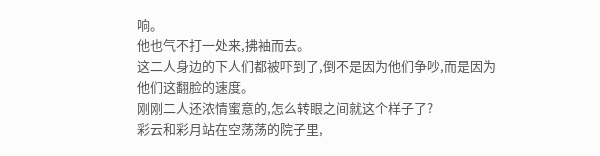响。
他也气不打一处来,拂袖而去。
这二人身边的下人们都被吓到了,倒不是因为他们争吵,而是因为他们这翻脸的速度。
刚刚二人还浓情蜜意的,怎么转眼之间就这个样子了?
彩云和彩月站在空荡荡的院子里,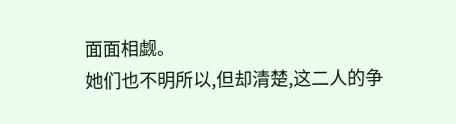面面相觑。
她们也不明所以,但却清楚,这二人的争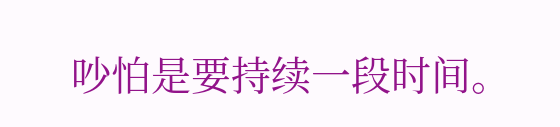吵怕是要持续一段时间。